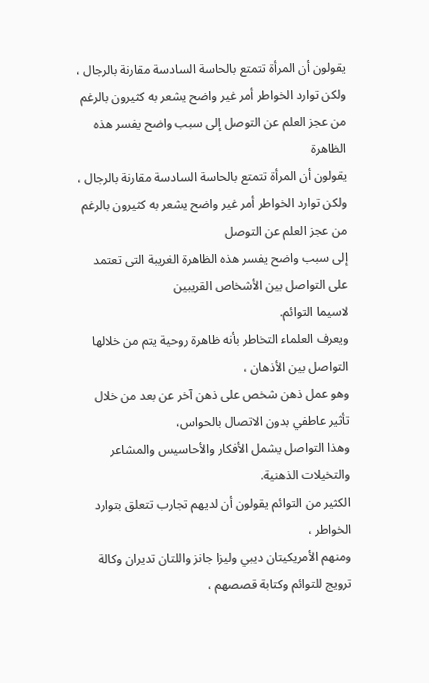يقولون أن المرأة تتمتع بالحاسة السادسة مقارنة بالرجال ، ولكن توارد الخواطر أمر غير واضح يشعر به كثيرون بالرغم من عجز العلم عن التوصل إلى سبب واضح يفسر هذه الظاهرة
يقولون أن المرأة تتمتع بالحاسة السادسة مقارنة بالرجال ،
ولكن توارد الخواطر أمر غير واضح يشعر به كثيرون بالرغم من عجز العلم عن التوصل
إلى سبب واضح يفسر هذه الظاهرة الغريبة التى تعتمد على التواصل بين الأشخاص القريبين
لاسيما التوائم.
ويعرف العلماء التخاطر بأنه ظاهرة روحية يتم من خلالها التواصل بين الأذهان ،
وهو عمل ذهن شخص على ذهن آخر عن بعد من خلال تأثير عاطفي بدون الاتصال بالحواس،
وهذا التواصل يشمل الأفكار والأحاسيس والمشاعر والتخيلات الذهنية.
الكثير من التوائم يقولون أن لديهم تجارب تتعلق بتوارد الخواطر ،
ومنهم الأمريكيتان ديبي وليزا جانز واللتان تديران وكالة ترويج للتوائم وكتابة قصصهم ،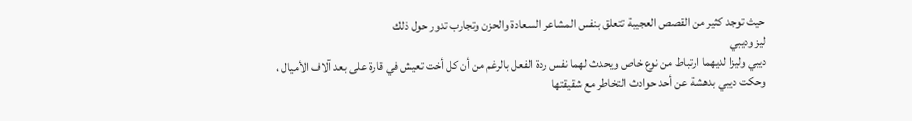حيث توجد كثير من القصص العجيبة تتعلق بنفس المشاعر السعادة والحزن وتجارب تدور حول ذلك
ليز وديبي
ديبي وليزا لديهما ارتباط من نوع خاص ويحدث لهما نفس ردة الفعل بالرغم من أن كل أخت تعيش في قارة على بعد آلاف الأميال ،
وحكت ديبي بدهشة عن أحد حوادث التخاطر مع شقيقتها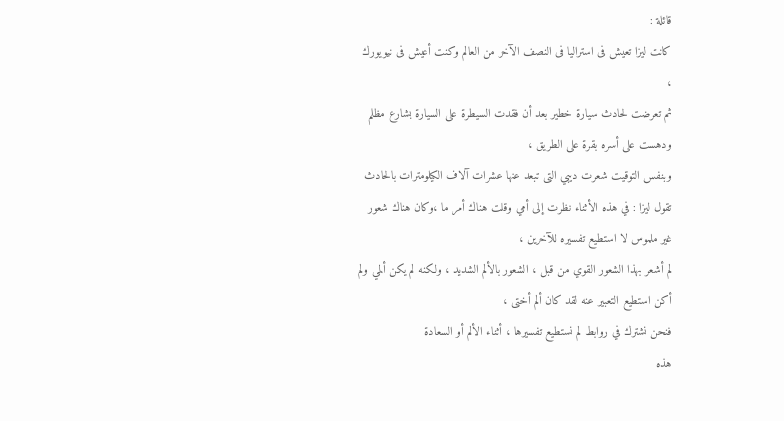قائلة :
كانت ليزا تعيش فى استراليا فى النصف الآخر من العالم وكنت أعيش فى نيويورك ،
ثم تعرضت لحادث سيارة خطير بعد أن فقدت السيطرة على السيارة بشارع مظلم
ودهست على أسره بقرة على الطريق ،
وبنفس التوقيت شعرت ديبي التى تبعد عنها عشرات آلاف الكيلومترات بالحادث
تقول ليزا : في هذه الأثناء نظرت إلى أمي وقلت هناك أمر ما ،وكان هناك شعور غير ملموس لا استطيع تفسيره للآخرين ،
لم أشعر بهذا الشعور القوي من قبل ، الشعور بالألم الشديد ، ولكنه لم يكن ألمي ولم أكن استطيع التعبير عنه لقد كان ألم أختى ،
فنحن نشترك في روابط لم نستطيع تفسيرها ، أثناء الألم أو السعادة
هذه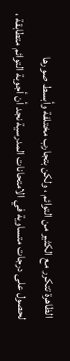الظاهرة تتكرر مع الكثير من التوائم ، ولكن بتجارب مختلفة وأبسط صورها
لحصول على درجات متساوية في الامتحانات المدرسية نجد أن أجوبة التوائم متطابقة ،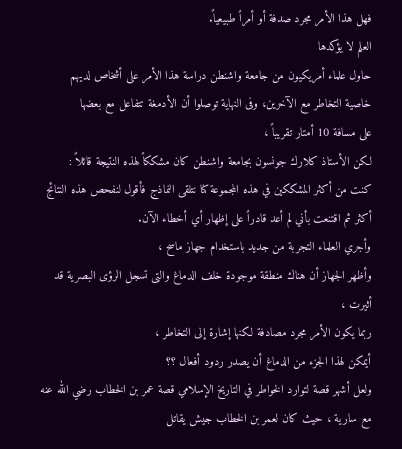فهل هذا الأمر مجرد صدفة أو أمراً طبيعياً.
العلم لا يؤكدها
حاول علماء أمريكيون من جامعة واشنطن دراسة هذا الأمر على أشخاص لديهم
خاصية التخاطر مع الآخرين، وفى النهاية توصلوا أن الأدمغة تتفاعل مع بعضها
على مسافة 10 أمتار تقريباً ،
لكن الأستاذ كلارك جونسون بجامعة واشنطن كان مشككاً لهذه النتيجة قائلاً :
كنت من أكثر المشككين في هذه المجموعة كنا نتلقى النماذج فأقول لنفحص هذه النتائج
أكثر ثم اقتنعت بأني لم أعد قادراً على إظهار أي أخطاء الآن.
وأجري العلماء التجربة من جديد باستخدام جهاز ماسح ،
وأظهر الجهاز أن هناك منطقة موجودة خلف الدماغ والتى تسجل الرؤى البصرية قد أثيرت ،
ربما يكون الأمر مجرد مصادفة لكنها إشارة إلى التخاطر ،
أيمكن لهذا الجزء من الدماغ أن يصدر ردود أفعال ؟؟
ولعل أشهر قصة لتوارد الخواطر في التاريخ الإسلامي قصة عمر بن الخطاب رضي الله عنه
مع سارية ، حيث كان لعمر بن الخطاب جيش يقاتل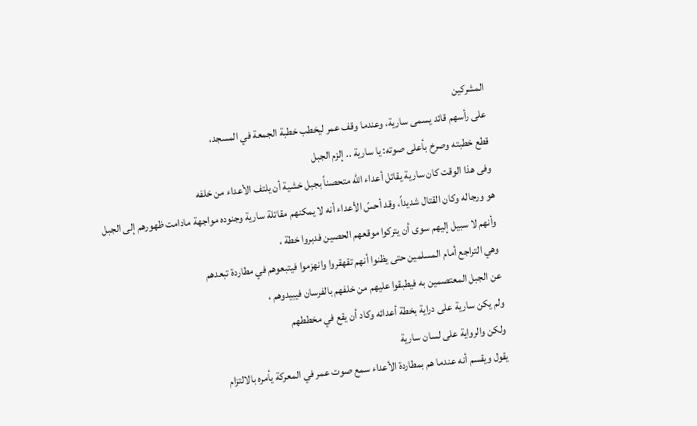المشركين
على رأسهم قائد يسمى سارية، وعندما وقف عمر ليخطب خطبة الجمعة في المسجد،
قطع خطبته وصرخ بأعلى صوته: يا سارية .. إلزم الجبل
وفى هذا الوقت كان سارية يقاتل أعداء الله متحصناً بجبل خشية أن يلتف الأعداء من خلفه
هو ورجاله وكان القتال شديداً، وقد أحسّ الأعداء أنه لا يمكنهم مقاتلة سارية وجنوده مواجهة مادامت ظهورهم إلى الجبل
وأنهم لا سبيل إليهم سوى أن يتركوا موقعهم الحصين فدبروا خطة ،
وهي التراجع أمام المسلمين حتى يظنوا أنهم تقهقروا وانهزموا فيتبعوهم في مطاردة تبعدهم
عن الجبل المعتصمين به فيطبقوا عليهم من خلفهم بالفرسان فيبيدوهم ،
ولم يكن سارية على دراية بخطة أعدائه وكاد أن يقع في مخططهم
ولكن والرواية على لسان سارية
يقول ويقسم أنه عندما هم بمطاردة الأعداء سمع صوت عمر في المعركة يأمره بالالتزام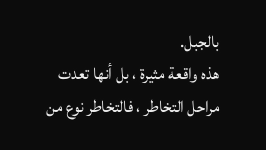بالجبل.
هذه واقعة مثيرة ، بل أنها تعدت مراحل التخاطر ، فالتخاطر نوع من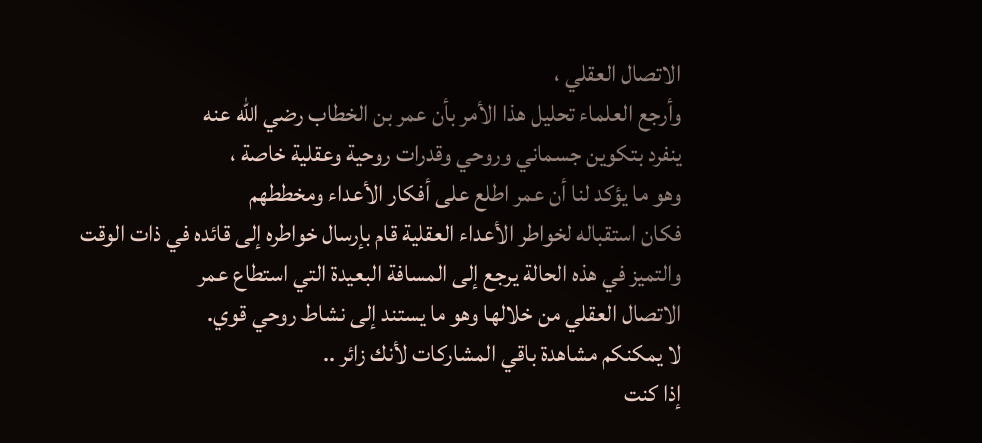الاتصال العقلي ،
وأرجع العلماء تحليل هذا الأمر بأن عمر بن الخطاب رضي الله عنه
ينفرد بتكوين جسماني وروحي وقدرات روحية وعقلية خاصة ،
وهو ما يؤكد لنا أن عمر اطلع على أفكار الأعداء ومخططهم
فكان استقباله لخواطر الأعداء العقلية قام بإرسال خواطره إلى قائده في ذات الوقت
والتميز في هذه الحالة يرجع إلى المسافة البعيدة التي استطاع عمر
الاتصال العقلي من خلالها وهو ما يستند إلى نشاط روحي قوي.
لا يمكنكم مشاهدة باقي المشاركات لأنك زائر ..
إذا كنت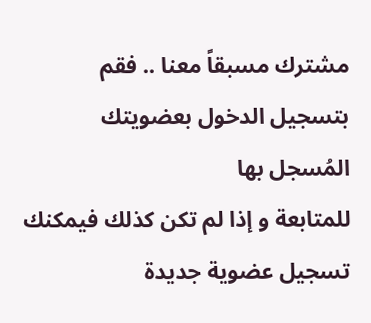مشترك مسبقاً معنا .. فقم بتسجيل الدخول بعضويتك المُسجل بها
للمتابعة و إذا لم تكن كذلك فيمكنك تسجيل عضوية جديدة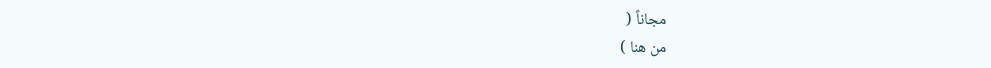مجاناً (
من هنا )